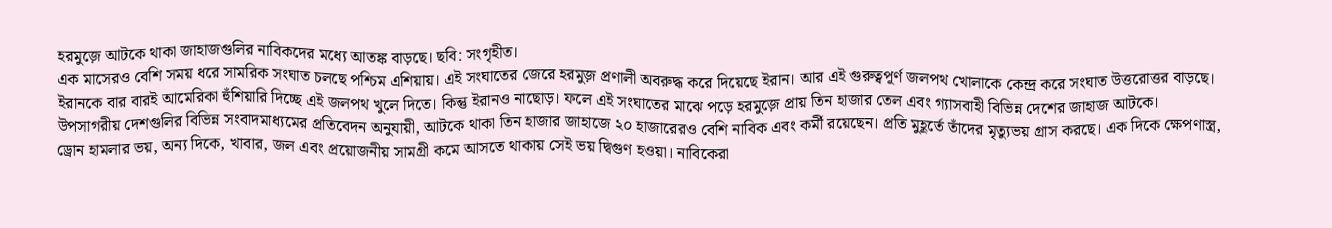হরমুজ়ে আটকে থাকা জাহাজগুলির নাবিকদের মধ্যে আতঙ্ক বাড়ছে। ছবি: সংগৃহীত।
এক মাসেরও বেশি সময় ধরে সামরিক সংঘাত চলছে পশ্চিম এশিয়ায়। এই সংঘাতের জেরে হরমুজ় প্রণালী অবরুদ্ধ করে দিয়েছে ইরান। আর এই গুরুত্বপূর্ণ জলপথ খোলাকে কেন্দ্র করে সংঘাত উত্তরোত্তর বাড়ছে। ইরানকে বার বারই আমেরিকা হুঁশিয়ারি দিচ্ছে এই জলপথ খুলে দিতে। কিন্তু ইরানও নাছোড়। ফলে এই সংঘাতের মাঝে পড়ে হরমুজ়ে প্রায় তিন হাজার তেল এবং গ্যাসবাহী বিভিন্ন দেশের জাহাজ আটকে।
উপসাগরীয় দেশগুলির বিভিন্ন সংবাদমাধ্যমের প্রতিবেদন অনুযায়ী, আটকে থাকা তিন হাজার জাহাজে ২০ হাজারেরও বেশি নাবিক এবং কর্মী রয়েছেন। প্রতি মুহূর্তে তাঁদের মৃত্যুভয় গ্রাস করছে। এক দিকে ক্ষেপণাস্ত্র, ড্রোন হামলার ভয়, অন্য দিকে, খাবার, জল এবং প্রয়োজনীয় সামগ্রী কমে আসতে থাকায় সেই ভয় দ্বিগুণ হওয়া। নাবিকেরা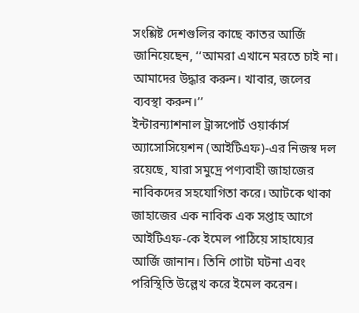সংশ্লিষ্ট দেশগুলির কাছে কাতর আর্জি জানিয়েছেন, ‘‘আমরা এখানে মরতে চাই না। আমাদের উদ্ধার করুন। খাবার, জলের ব্যবস্থা করুন।’’
ইন্টারন্যাশনাল ট্রান্সপোর্ট ওয়ার্কার্স অ্যাসোসিয়েশন (আইটিএফ)-এর নিজস্ব দল রয়েছে, যারা সমুদ্রে পণ্যবাহী জাহাজের নাবিকদের সহযোগিতা করে। আটকে থাকা জাহাজের এক নাবিক এক সপ্তাহ আগে আইটিএফ-কে ইমেল পাঠিয়ে সাহায্যের আর্জি জানান। তিনি গোটা ঘটনা এবং পরিস্থিতি উল্লেখ করে ইমেল করেন।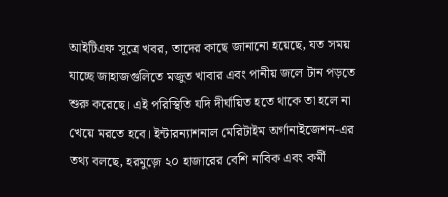আইটিএফ সূত্রে খবর, তাদের কাছে জানানো হয়েছে, যত সময় যাচ্ছে জাহাজগুলিতে মজুত খাবার এবং পানীয় জলে টান পড়তে শুরু করেছে। এই পরিস্থিতি যদি দীর্ঘায়িত হতে থাকে তা হলে না খেয়ে মরতে হবে। ইন্টারন্যাশনাল মেরিটাইম অর্গানাইজেশন-এর তথ্য বলছে, হরমুজ়ে ২০ হাজারের বেশি নাবিক এবং কর্মী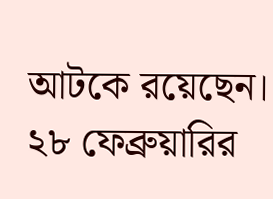আটকে রয়েছেন। ২৮ ফেব্রুয়ারির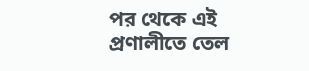পর থেকে এই প্রণালীতে তেল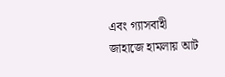এবং গ্যাসবাহী জাহাজে হামলায় আট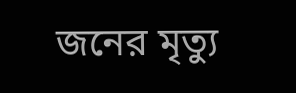জনের মৃত্যু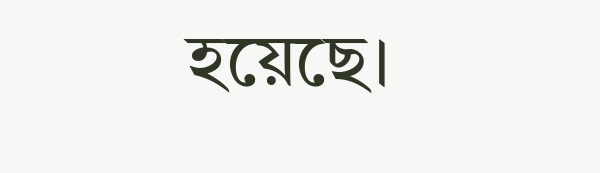হয়েছে।